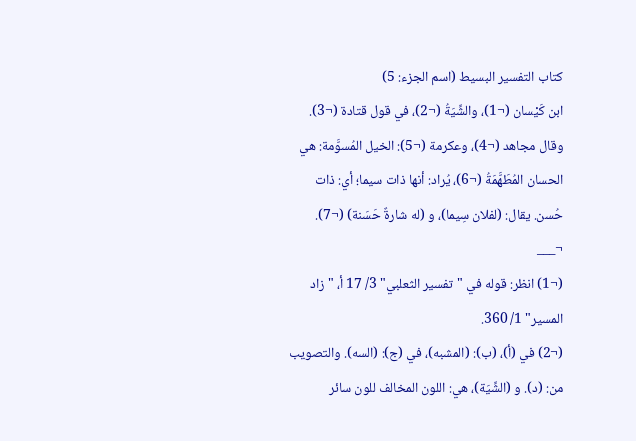كتاب التفسير البسيط (اسم الجزء: 5)
ابن كَيْسان (¬1)، والشِّيَةُ (¬2)، في قول قتادة (¬3).
وقال مجاهد (¬4)، وعكرمة (¬5): الخيل المُسوَّمة: هي الحسان المُطَهَّمَةُ (¬6)، يُراد: أنها ذات سيما؛ أي: ذات حُسن. يقال: (لفلان سِيما)، و (له شارةٌ حَسَنة) (¬7).
¬___
(¬1) انظر: قوله في "تفسير الثعلبي" 3/ 17 أ، "زاد المسير" 1/ 360.
(¬2) في (أ)، (ب): (المشبه)، في (ج): (السه). والتصويب من: (د). و (الشِّيَة)، هي: اللون المخالف للون سائر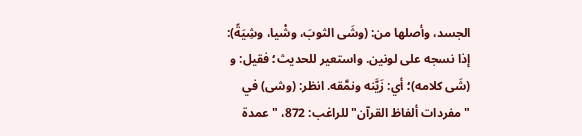الجسد، وأصلها من: (وشَى الثوبَ، وشْيا، وشِيَةً): إذا نسجه على لونين. واستعير للحديث؛ فقيل: و (شَى كلامه)؛ أي: زَيَّنه ونمَّقه. انظر: (وشى) في "مفردات ألفاظ القرآن" للراغب: 872، "عمدة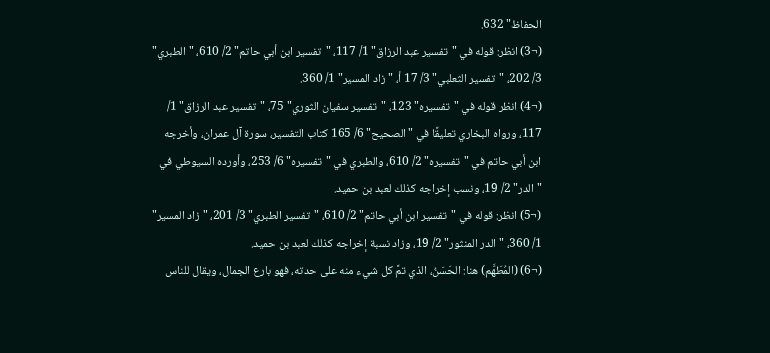الحفاظ" 632.
(¬3) انظر: قوله في "تفسير عبد الرزاق" 1/ 117، "تفسير ابن أبي حاتم" 2/ 610، "الطبري" 3/ 202، "تفسير الثعلبي" 3/ 17 أ، "زاد المسير" 1/ 360.
(¬4) انظر قوله في "تفسيره" 123، "تفسير سفيان الثوري" 75، "تفسير عبد الرزاق" 1/ 117، ورواه البخاري تعليقًا في "الصحيح" 6/ 165 كتاب التفسير، سورة آل عمران، وأخرجه ابن أبي حاتم في "تفسيره" 2/ 610، والطبري في "تفسيره" 6/ 253، وأورده السيوطي في "الدر" 2/ 19، ونسب إخراجه كذلك لعبد بن حميد.
(¬5) انظر: قوله في "تفسير ابن أبي حاتم" 2/ 610، "تفسير الطبري" 3/ 201، "زاد المسير" 1/ 360، "الدر المنثور" 2/ 19، وزاد نسبة إخراجه كذلك لعبد بن حميد.
(¬6) (المُطَهَّم) هنا: الحَسَنُ، الذي تمَّ كل شيء منه على حدته، فهو بارع الجمال، ويقال للناس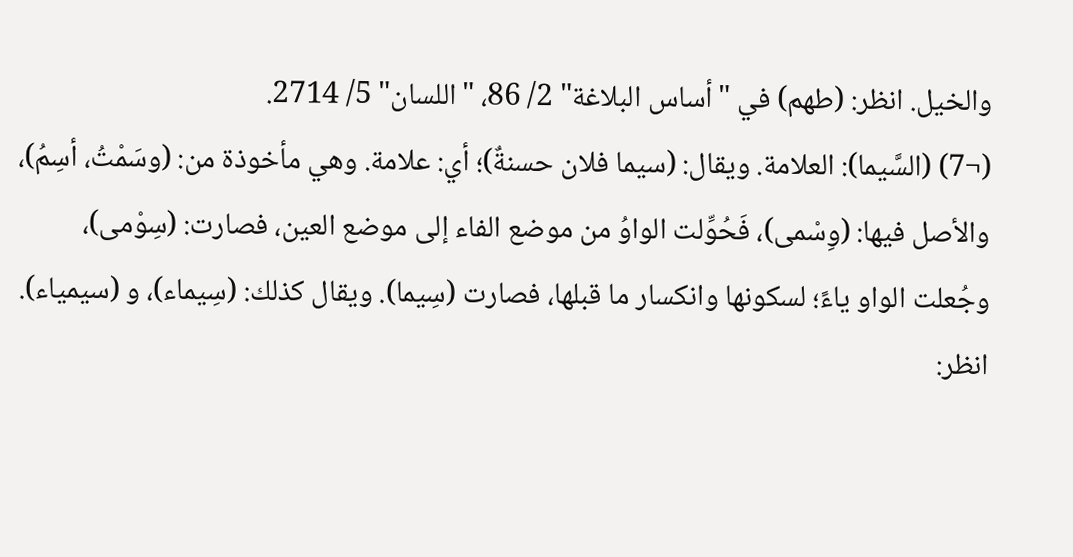والخيل. انظر: (طهم) في "أساس البلاغة" 2/ 86، "اللسان" 5/ 2714.
(¬7) (السَّيما): العلامة. ويقال: (سيما فلان حسنةٌ)؛ أي: علامة. وهي مأخوذة من: (وسَمْتُ، أسِمُ)، والأصل فيها: (وِسْمى)، فَحُوِّلت الواوُ من موضع الفاء إلى موضع العين، فصارت: (سِوْمى)، وجُعلت الواو ياءً؛ لسكونها وانكسار ما قبلها، فصارت (سِيما). ويقال كذلك: (سِيماء)، و (سيمياء). انظر: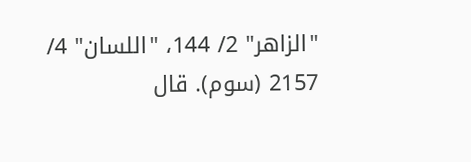"الزاهر" 2/ 144، "اللسان" 4/ 2157 (سوم). قال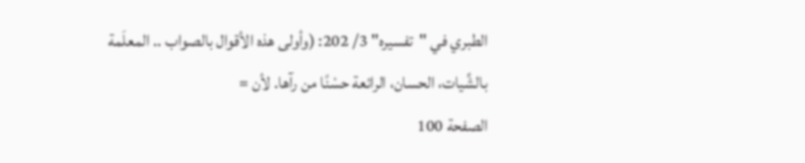الطبري في "تفسيره" 3/ 202: (وأولى هذه الأقوال بالصواب .. المعلَمة بالشِّيات، الحسان، الرائعة حسْنًا من رآها. لأن =
الصفحة 100